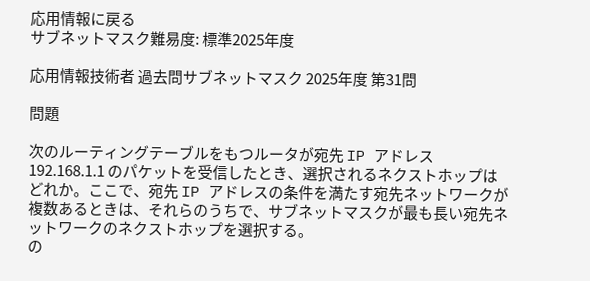応用情報に戻る
サブネットマスク難易度: 標準2025年度

応用情報技術者 過去問サブネットマスク 2025年度 第31問

問題

次のルーティングテーブルをもつルータが宛先 IP アドレス 192.168.1.1 のパケットを受信したとき、選択されるネクストホップはどれか。ここで、宛先 IP アドレスの条件を満たす宛先ネットワークが複数あるときは、それらのうちで、サブネットマスクが最も長い宛先ネットワークのネクストホップを選択する。
の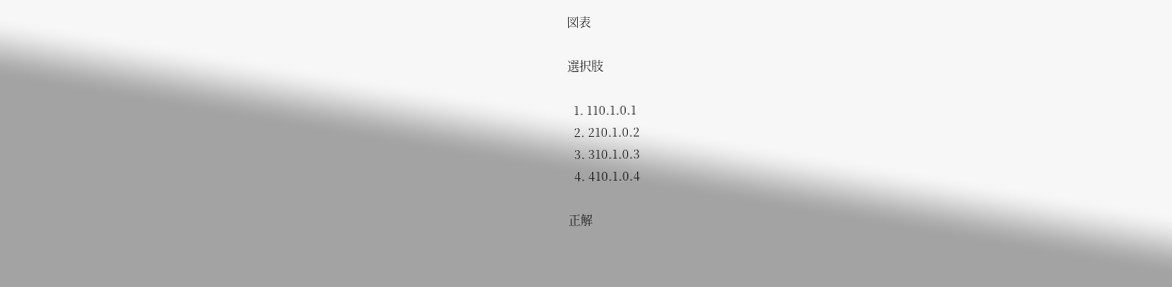図表

選択肢

  1. 110.1.0.1
  2. 210.1.0.2
  3. 310.1.0.3
  4. 410.1.0.4

正解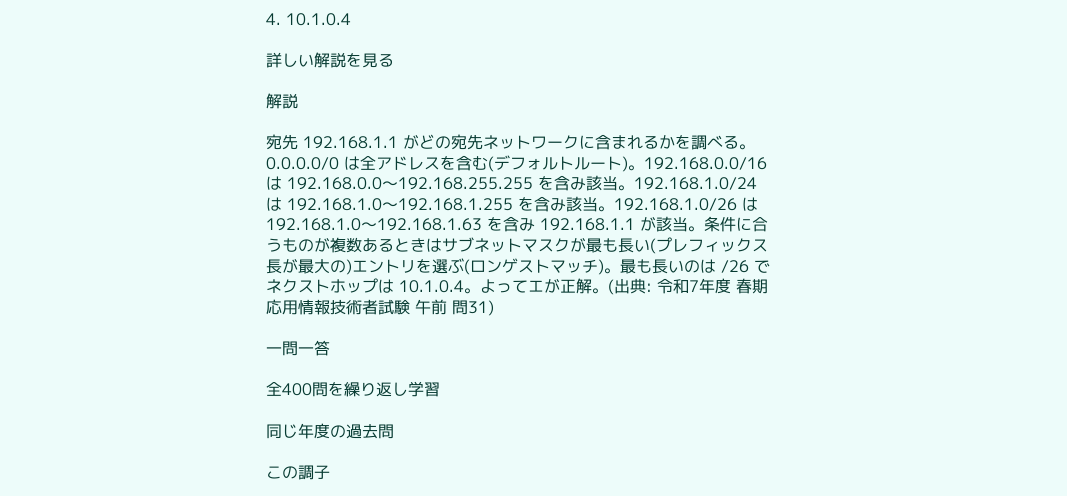4. 10.1.0.4

詳しい解説を見る

解説

宛先 192.168.1.1 がどの宛先ネットワークに含まれるかを調べる。0.0.0.0/0 は全アドレスを含む(デフォルトルート)。192.168.0.0/16 は 192.168.0.0〜192.168.255.255 を含み該当。192.168.1.0/24 は 192.168.1.0〜192.168.1.255 を含み該当。192.168.1.0/26 は 192.168.1.0〜192.168.1.63 を含み 192.168.1.1 が該当。条件に合うものが複数あるときはサブネットマスクが最も長い(プレフィックス長が最大の)エントリを選ぶ(ロンゲストマッチ)。最も長いのは /26 でネクストホップは 10.1.0.4。よってエが正解。(出典: 令和7年度 春期 応用情報技術者試験 午前 問31)

一問一答

全400問を繰り返し学習

同じ年度の過去問

この調子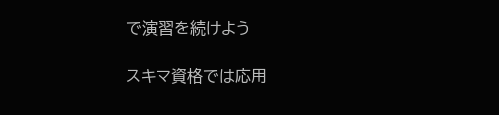で演習を続けよう

スキマ資格では応用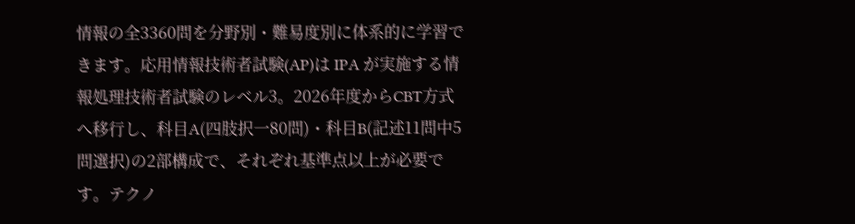情報の全3360問を分野別・難易度別に体系的に学習できます。応用情報技術者試験(AP)は IPA が実施する情報処理技術者試験のレベル3。2026年度からCBT方式へ移行し、科目A(四肢択一80問)・科目B(記述11問中5問選択)の2部構成で、それぞれ基準点以上が必要です。テクノ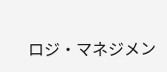ロジ・マネジメン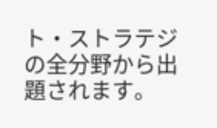ト・ストラテジの全分野から出題されます。